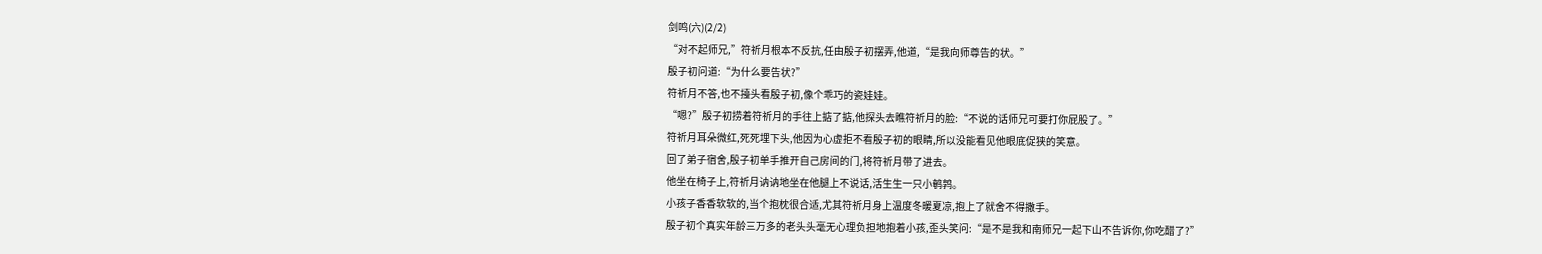剑鸣(六)(2/2)
“对不起师兄,”符祈月根本不反抗,任由殷子初摆弄,他道,“是我向师尊告的状。”
殷子初问道:“为什么要告状?”
符祈月不答,也不擡头看殷子初,像个乖巧的瓷娃娃。
“嗯?”殷子初捞着符祈月的手往上掂了掂,他探头去瞧符祈月的脸:“不说的话师兄可要打你屁股了。”
符祈月耳朵微红,死死埋下头,他因为心虚拒不看殷子初的眼睛,所以没能看见他眼底促狭的笑意。
回了弟子宿舍,殷子初单手推开自己房间的门,将符祈月带了进去。
他坐在椅子上,符祈月讷讷地坐在他腿上不说话,活生生一只小鹌鹑。
小孩子香香软软的,当个抱枕很合适,尤其符祈月身上温度冬暖夏凉,抱上了就舍不得撒手。
殷子初个真实年龄三万多的老头头毫无心理负担地抱着小孩,歪头笑问:“是不是我和南师兄一起下山不告诉你,你吃醋了?”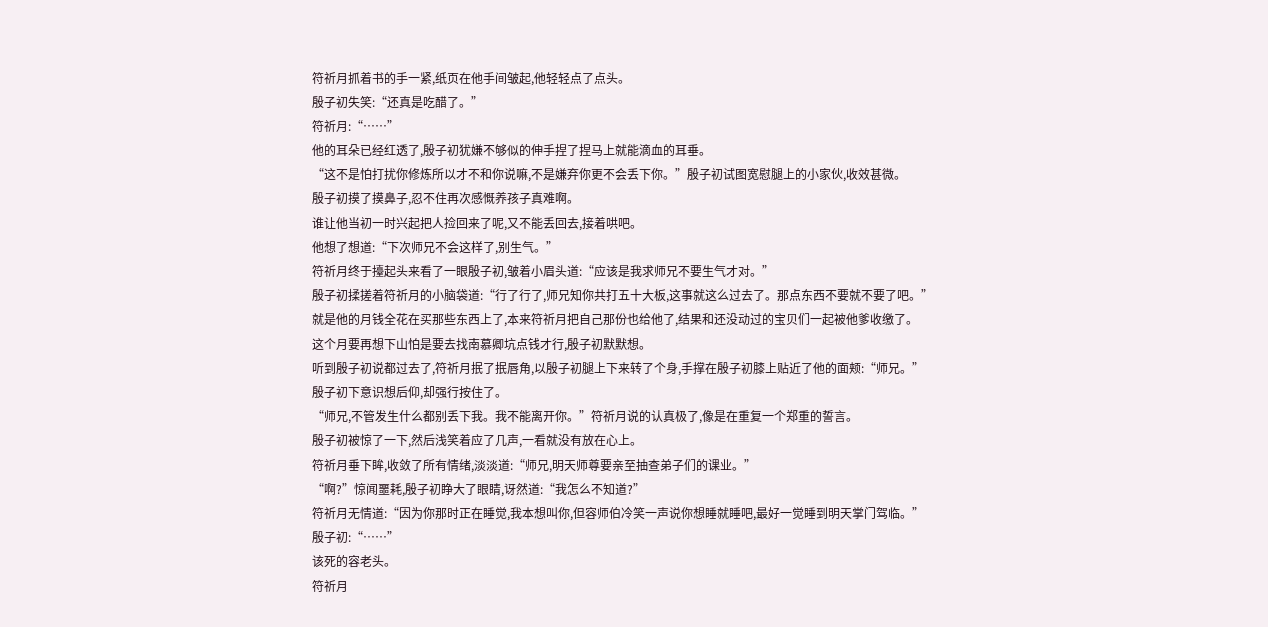符祈月抓着书的手一紧,纸页在他手间皱起,他轻轻点了点头。
殷子初失笑:“还真是吃醋了。”
符祈月:“……”
他的耳朵已经红透了,殷子初犹嫌不够似的伸手捏了捏马上就能滴血的耳垂。
“这不是怕打扰你修炼所以才不和你说嘛,不是嫌弃你更不会丢下你。”殷子初试图宽慰腿上的小家伙,收效甚微。
殷子初摸了摸鼻子,忍不住再次感慨养孩子真难啊。
谁让他当初一时兴起把人捡回来了呢,又不能丢回去,接着哄吧。
他想了想道:“下次师兄不会这样了,别生气。”
符祈月终于擡起头来看了一眼殷子初,皱着小眉头道:“应该是我求师兄不要生气才对。”
殷子初揉搓着符祈月的小脑袋道:“行了行了,师兄知你共打五十大板,这事就这么过去了。那点东西不要就不要了吧。”
就是他的月钱全花在买那些东西上了,本来符祈月把自己那份也给他了,结果和还没动过的宝贝们一起被他爹收缴了。
这个月要再想下山怕是要去找南慕卿坑点钱才行,殷子初默默想。
听到殷子初说都过去了,符祈月抿了抿唇角,以殷子初腿上下来转了个身,手撑在殷子初膝上贴近了他的面颊:“师兄。”
殷子初下意识想后仰,却强行按住了。
“师兄,不管发生什么都别丢下我。我不能离开你。”符祈月说的认真极了,像是在重复一个郑重的誓言。
殷子初被惊了一下,然后浅笑着应了几声,一看就没有放在心上。
符祈月垂下眸,收敛了所有情绪,淡淡道:“师兄,明天师尊要亲至抽查弟子们的课业。”
“啊?”惊闻噩耗,殷子初睁大了眼睛,讶然道:“我怎么不知道?”
符祈月无情道:“因为你那时正在睡觉,我本想叫你,但容师伯冷笑一声说你想睡就睡吧,最好一觉睡到明天掌门驾临。”
殷子初:“……”
该死的容老头。
符祈月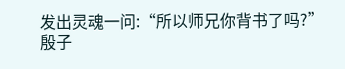发出灵魂一问:“所以师兄你背书了吗?”
殷子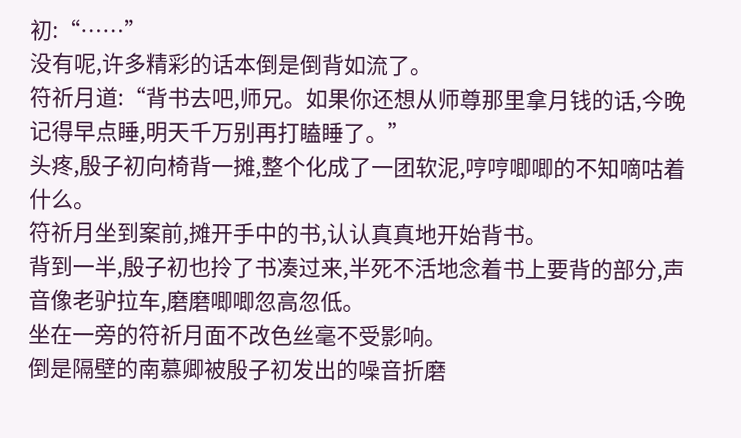初:“……”
没有呢,许多精彩的话本倒是倒背如流了。
符祈月道:“背书去吧,师兄。如果你还想从师尊那里拿月钱的话,今晚记得早点睡,明天千万别再打瞌睡了。”
头疼,殷子初向椅背一摊,整个化成了一团软泥,哼哼唧唧的不知嘀咕着什么。
符祈月坐到案前,摊开手中的书,认认真真地开始背书。
背到一半,殷子初也拎了书凑过来,半死不活地念着书上要背的部分,声音像老驴拉车,磨磨唧唧忽高忽低。
坐在一旁的符祈月面不改色丝毫不受影响。
倒是隔壁的南慕卿被殷子初发出的噪音折磨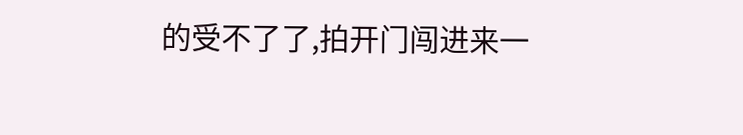的受不了了,拍开门闯进来一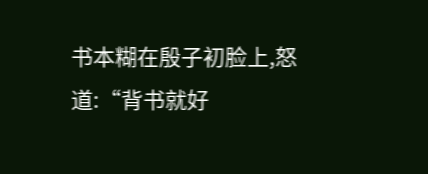书本糊在殷子初脸上,怒道:“背书就好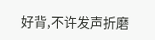好背,不许发声折磨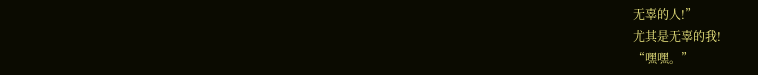无辜的人!”
尤其是无辜的我!
“嘿嘿。”